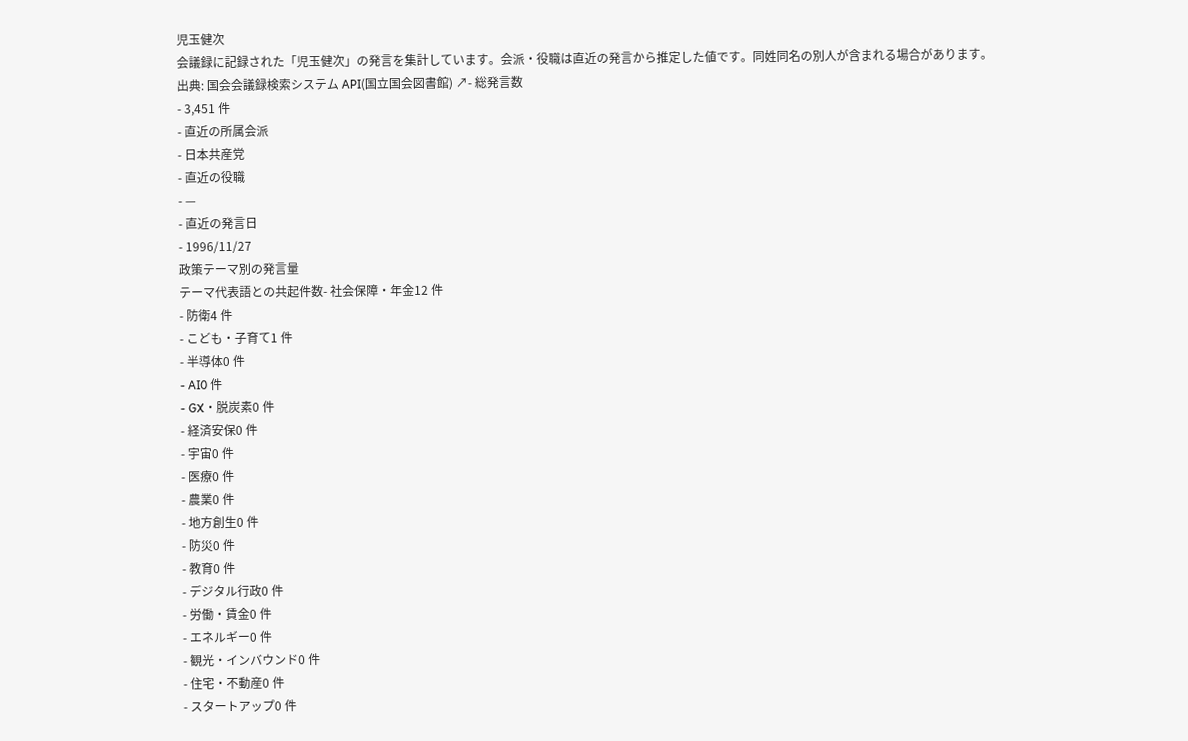児玉健次
会議録に記録された「児玉健次」の発言を集計しています。会派・役職は直近の発言から推定した値です。同姓同名の別人が含まれる場合があります。
出典: 国会会議録検索システム API(国立国会図書館) ↗- 総発言数
- 3,451 件
- 直近の所属会派
- 日本共産党
- 直近の役職
- —
- 直近の発言日
- 1996/11/27
政策テーマ別の発言量
テーマ代表語との共起件数- 社会保障・年金12 件
- 防衛4 件
- こども・子育て1 件
- 半導体0 件
- AI0 件
- GX・脱炭素0 件
- 経済安保0 件
- 宇宙0 件
- 医療0 件
- 農業0 件
- 地方創生0 件
- 防災0 件
- 教育0 件
- デジタル行政0 件
- 労働・賃金0 件
- エネルギー0 件
- 観光・インバウンド0 件
- 住宅・不動産0 件
- スタートアップ0 件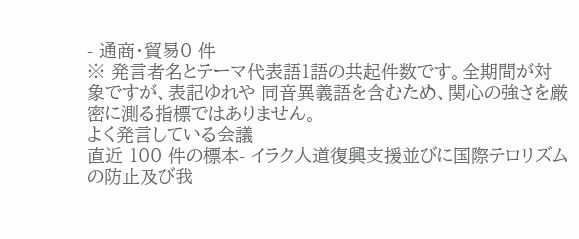- 通商・貿易0 件
※ 発言者名とテーマ代表語1語の共起件数です。全期間が対象ですが、表記ゆれや 同音異義語を含むため、関心の強さを厳密に測る指標ではありません。
よく発言している会議
直近 100 件の標本- イラク人道復興支援並びに国際テロリズムの防止及び我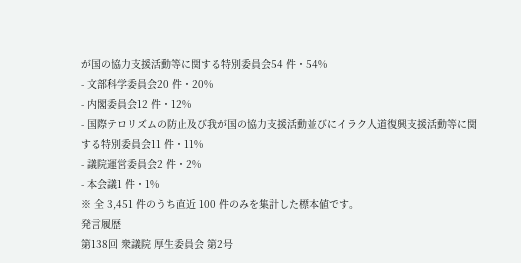が国の協力支援活動等に関する特別委員会54 件・54%
- 文部科学委員会20 件・20%
- 内閣委員会12 件・12%
- 国際テロリズムの防止及び我が国の協力支援活動並びにイラク人道復興支援活動等に関する特別委員会11 件・11%
- 議院運営委員会2 件・2%
- 本会議1 件・1%
※ 全 3,451 件のうち直近 100 件のみを集計した標本値です。
発言履歴
第138回 衆議院 厚生委員会 第2号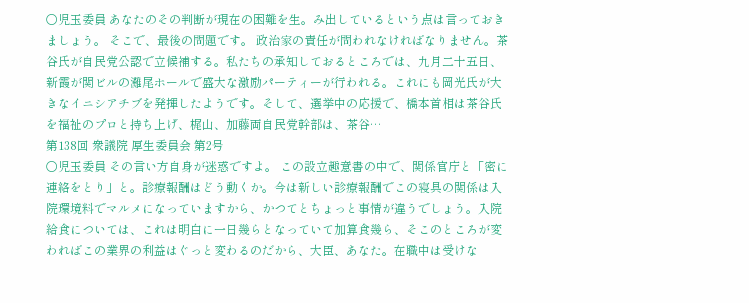○児玉委員 あなたのその判断が現在の困難を生。み出しているという点は言っておきましょう。 そこで、最後の問題です。 政治家の責任が問われなければなりません。茶谷氏が自民党公認で立候補する。私たちの承知しておるところでは、九月二十五日、新霞が関ビルの灘尾ホールで盛大な激励パーティーが行われる。これにも岡光氏が大きなイニシアチブを発揮したようです。そして、選挙中の応援で、橋本首相は茶谷氏を福祉のプロと持ち上げ、梶山、加藤両自民党幹部は、茶谷…
第138回 衆議院 厚生委員会 第2号
○児玉委員 その言い方自身が迷惑ですよ。 この設立趣意書の中で、関係官庁と「密に連絡をとり」と。診療報酬はどう動くか。今は新しい診療報酬でこの寝具の関係は入院環境料でマルメになっていますから、かつてとちょっと事情が違うでしょう。入院給食については、これは明白に一日幾らとなっていて加算食幾ら、そこのところが変わればこの業界の利益はぐっと変わるのだから、大臣、あなた。在職中は受けな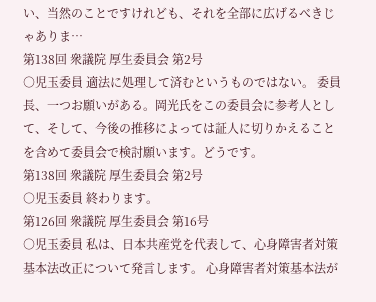い、当然のことですけれども、それを全部に広げるべきじゃありま…
第138回 衆議院 厚生委員会 第2号
○児玉委員 適法に処理して済むというものではない。 委員長、一つお願いがある。岡光氏をこの委員会に参考人として、そして、今後の推移によっては証人に切りかえることを含めて委員会で検討願います。どうです。
第138回 衆議院 厚生委員会 第2号
○児玉委員 終わります。
第126回 衆議院 厚生委員会 第16号
○児玉委員 私は、日本共産党を代表して、心身障害者対策基本法改正について発言します。 心身障害者対策基本法が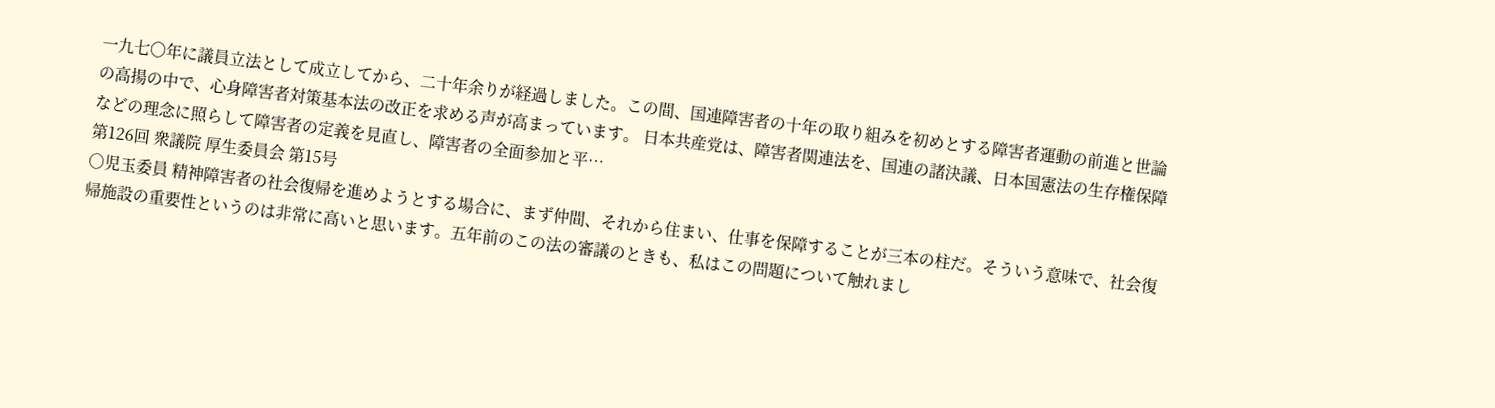一九七〇年に議員立法として成立してから、二十年余りが経過しました。この間、国連障害者の十年の取り組みを初めとする障害者運動の前進と世論の高揚の中で、心身障害者対策基本法の改正を求める声が高まっています。 日本共産党は、障害者関連法を、国連の諸決議、日本国憲法の生存権保障などの理念に照らして障害者の定義を見直し、障害者の全面参加と平…
第126回 衆議院 厚生委員会 第15号
○児玉委員 精神障害者の社会復帰を進めようとする場合に、まず仲間、それから住まい、仕事を保障することが三本の柱だ。そういう意味で、社会復帰施設の重要性というのは非常に高いと思います。五年前のこの法の審議のときも、私はこの問題について触れまし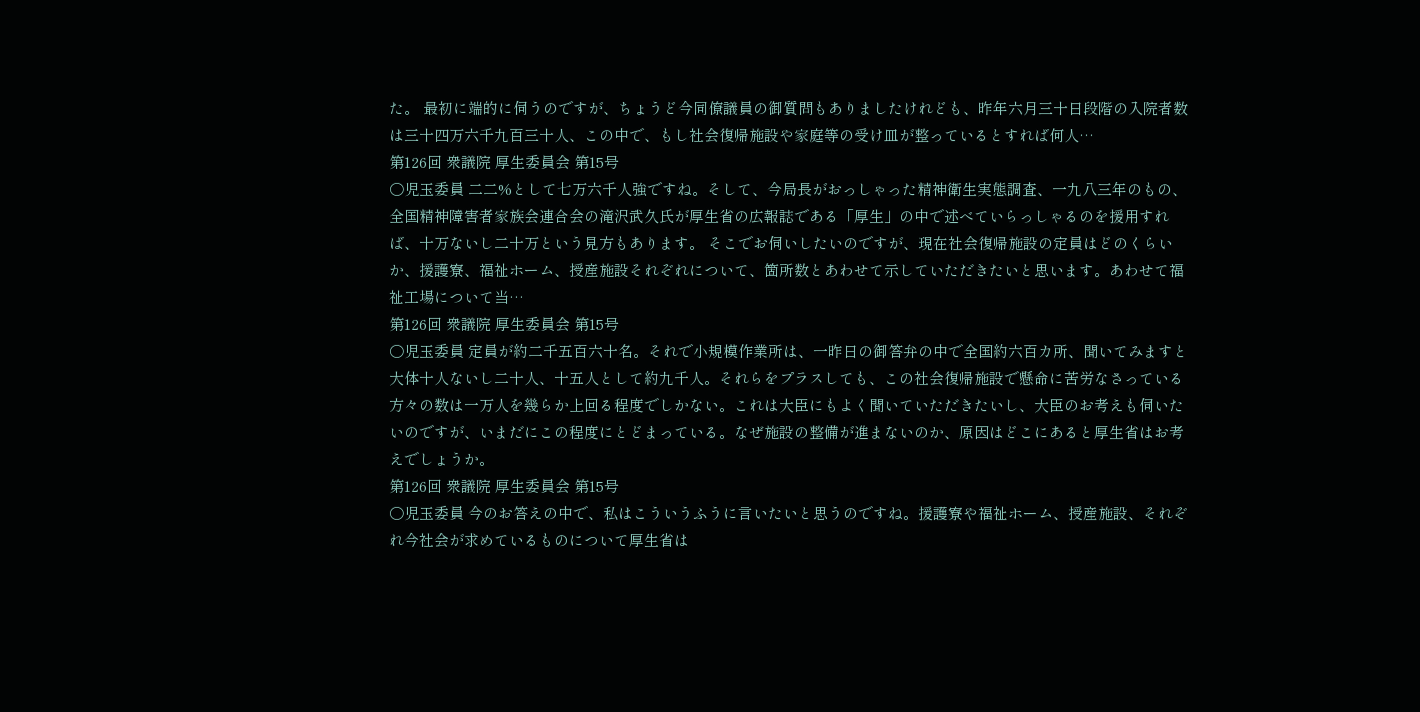た。 最初に端的に伺うのですが、ちょうど今同僚議員の御質問もありましたけれども、昨年六月三十日段階の入院者数は三十四万六千九百三十人、この中で、もし社会復帰施設や家庭等の受け皿が整っているとすれば何人…
第126回 衆議院 厚生委員会 第15号
○児玉委員 二二%として七万六千人強ですね。そして、今局長がおっしゃった精神衛生実態調査、一九八三年のもの、全国精神障害者家族会連合会の滝沢武久氏が厚生省の広報誌である「厚生」の中で述べていらっしゃるのを援用すれば、十万ないし二十万という見方もあります。 そこでお伺いしたいのですが、現在社会復帰施設の定員はどのくらいか、援護寮、福祉ホーム、授産施設それぞれについて、箇所数とあわせて示していただきたいと思います。あわせて福祉工場について当…
第126回 衆議院 厚生委員会 第15号
○児玉委員 定員が約二千五百六十名。それで小規模作業所は、一昨日の御答弁の中で全国約六百カ所、聞いてみますと大体十人ないし二十人、十五人として約九千人。それらをプラスしても、この社会復帰施設で懸命に苦労なさっている方々の数は一万人を幾らか上回る程度でしかない。これは大臣にもよく聞いていただきたいし、大臣のお考えも伺いたいのですが、いまだにこの程度にとどまっている。なぜ施設の整備が進まないのか、原因はどこにあると厚生省はお考えでしょうか。
第126回 衆議院 厚生委員会 第15号
○児玉委員 今のお答えの中で、私はこういうふうに言いたいと思うのですね。援護寮や福祉ホーム、授産施設、それぞれ今社会が求めているものについて厚生省は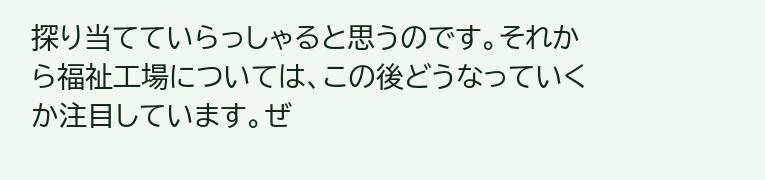探り当てていらっしゃると思うのです。それから福祉工場については、この後どうなっていくか注目しています。ぜ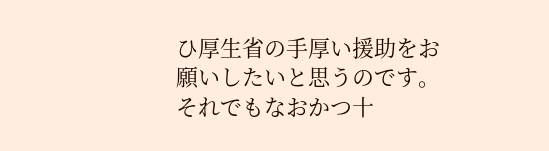ひ厚生省の手厚い援助をお願いしたいと思うのです。 それでもなおかつ十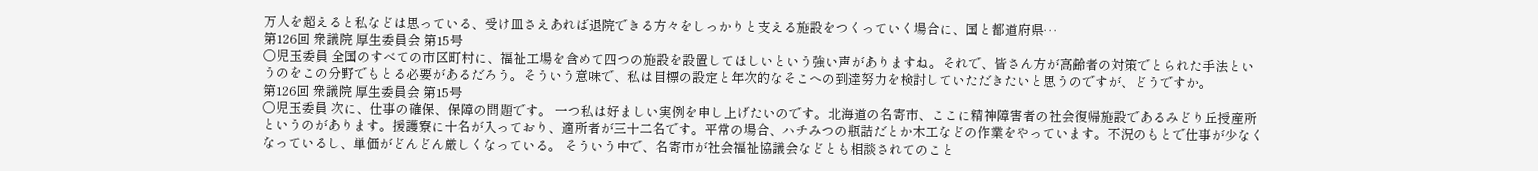万人を超えると私などは思っている、受け皿さえあれば退院できる方々をしっかりと支える施設をつくっていく場合に、国と都道府県…
第126回 衆議院 厚生委員会 第15号
○児玉委員 全国のすべての市区町村に、福祉工場を含めて四つの施設を設置してほしいという強い声がありますね。それで、皆さん方が高齢者の対策でとられた手法というのをこの分野でもとる必要があるだろう。そういう意味で、私は目標の設定と年次的なそこへの到達努力を検討していただきたいと思うのですが、どうですか。
第126回 衆議院 厚生委員会 第15号
○児玉委員 次に、仕事の確保、保障の問題です。 一つ私は好ましい実例を申し上げたいのです。北海道の名寄市、ここに精神障害者の社会復帰施設であるみどり丘授産所というのがあります。援護寮に十名が入っており、適所者が三十二名です。平常の場合、ハチみつの瓶詰だとか木工などの作業をやっています。不況のもとで仕事が少なくなっているし、単価がどんどん厳しくなっている。 そういう中で、名寄市が社会福祉協議会などとも相談されてのこと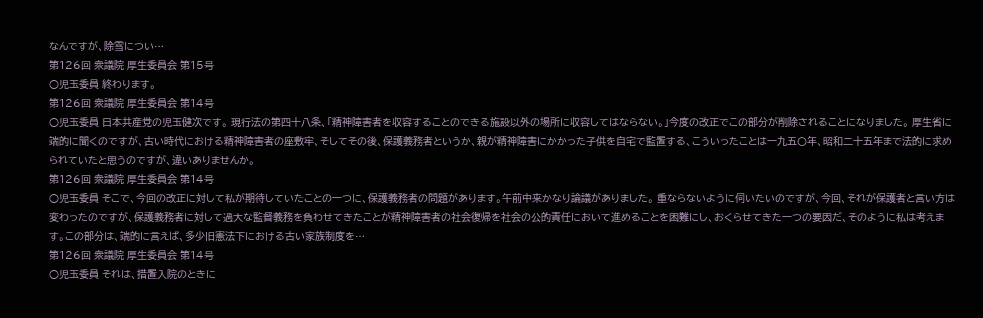なんですが、除雪につい…
第126回 衆議院 厚生委員会 第15号
○児玉委員 終わります。
第126回 衆議院 厚生委員会 第14号
○児玉委員 日本共産党の児玉健次です。 現行法の第四十八条、「精神障害者を収容することのできる施設以外の場所に収容してはならない。」今度の改正でこの部分が削除されることになりました。 厚生省に端的に聞くのですが、古い時代における精神障害者の座敷牢、そしてその後、保護義務者というか、親が精神障害にかかった子供を自宅で監置する、こういったことは一九五〇年、昭和二十五年まで法的に求められていたと思うのですが、違いありませんか。
第126回 衆議院 厚生委員会 第14号
○児玉委員 そこで、今回の改正に対して私が期待していたことの一つに、保護義務者の問題があります。午前中来かなり論議がありました。 重ならないように伺いたいのですが、今回、それが保護者と言い方は変わったのですが、保護義務者に対して過大な監督義務を負わせてきたことが精神障害者の社会復帰を社会の公的責任において進めることを困難にし、おくらせてきた一つの要因だ、そのように私は考えます。この部分は、端的に言えば、多少旧憲法下における古い家族制度を…
第126回 衆議院 厚生委員会 第14号
○児玉委員 それは、措置入院のときに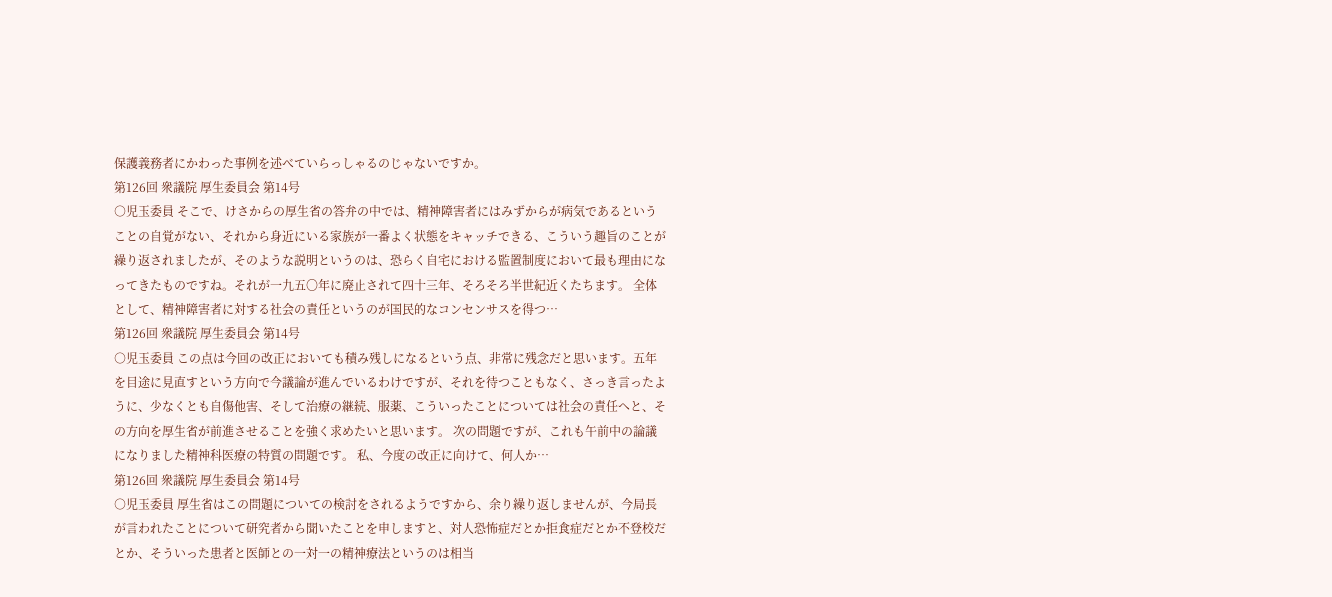保護義務者にかわった事例を述べていらっしゃるのじゃないですか。
第126回 衆議院 厚生委員会 第14号
○児玉委員 そこで、けさからの厚生省の答弁の中では、精神障害者にはみずからが病気であるということの自覚がない、それから身近にいる家族が一番よく状態をキャッチできる、こういう趣旨のことが繰り返されましたが、そのような説明というのは、恐らく自宅における監置制度において最も理由になってきたものですね。それが一九五〇年に廃止されて四十三年、そろそろ半世紀近くたちます。 全体として、精神障害者に対する社会の責任というのが国民的なコンセンサスを得つ…
第126回 衆議院 厚生委員会 第14号
○児玉委員 この点は今回の改正においても積み残しになるという点、非常に残念だと思います。五年を目途に見直すという方向で今議論が進んでいるわけですが、それを待つこともなく、さっき言ったように、少なくとも自傷他害、そして治療の継続、服薬、こういったことについては社会の責任へと、その方向を厚生省が前進させることを強く求めたいと思います。 次の問題ですが、これも午前中の論議になりました精神科医療の特質の問題です。 私、今度の改正に向けて、何人か…
第126回 衆議院 厚生委員会 第14号
○児玉委員 厚生省はこの問題についての検討をされるようですから、余り繰り返しませんが、今局長が言われたことについて研究者から聞いたことを申しますと、対人恐怖症だとか拒食症だとか不登校だとか、そういった患者と医師との一対一の精神療法というのは相当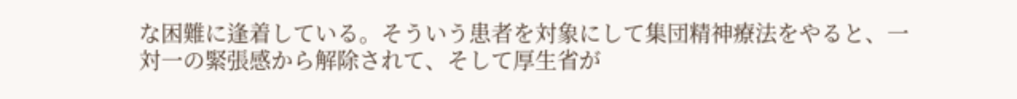な困難に逢着している。そういう患者を対象にして集団精神療法をやると、一対一の緊張感から解除されて、そして厚生省が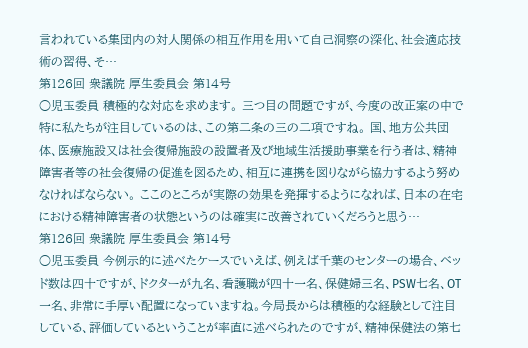言われている集団内の対人関係の相互作用を用いて自己洞察の深化、社会適応技術の習得、そ…
第126回 衆議院 厚生委員会 第14号
○児玉委員 積極的な対応を求めます。 三つ目の問題ですが、今度の改正案の中で特に私たちが注目しているのは、この第二条の三の二項ですね。 国、地方公共団体、医療施設又は社会復帰施設の設置者及び地域生活援助事業を行う者は、精神障害者等の社会復帰の促進を図るため、相互に連携を図りながら協力するよう努めなければならない。 ここのところが実際の効果を発揮するようになれば、日本の在宅における精神障害者の状態というのは確実に改善されていくだろうと思う…
第126回 衆議院 厚生委員会 第14号
○児玉委員 今例示的に述べたケースでいえば、例えば千葉のセンターの場合、ベッド数は四十ですが、ドクターが九名、看護職が四十一名、保健婦三名、PSW七名、OT一名、非常に手厚い配置になっていますね。今局長からは積極的な経験として注目している、評価しているということが率直に述べられたのですが、精神保健法の第七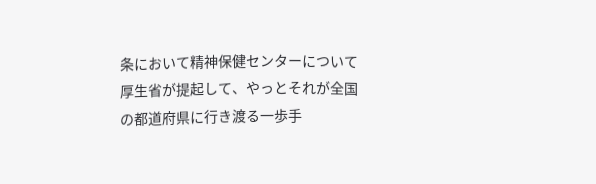条において精神保健センターについて厚生省が提起して、やっとそれが全国の都道府県に行き渡る一歩手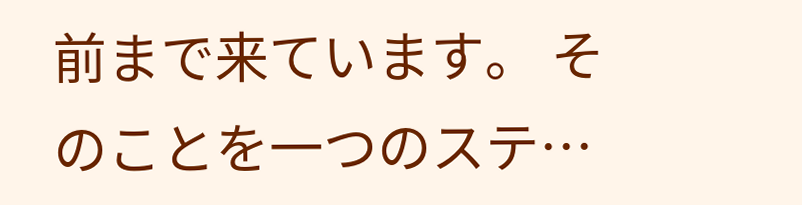前まで来ています。 そのことを一つのステ…